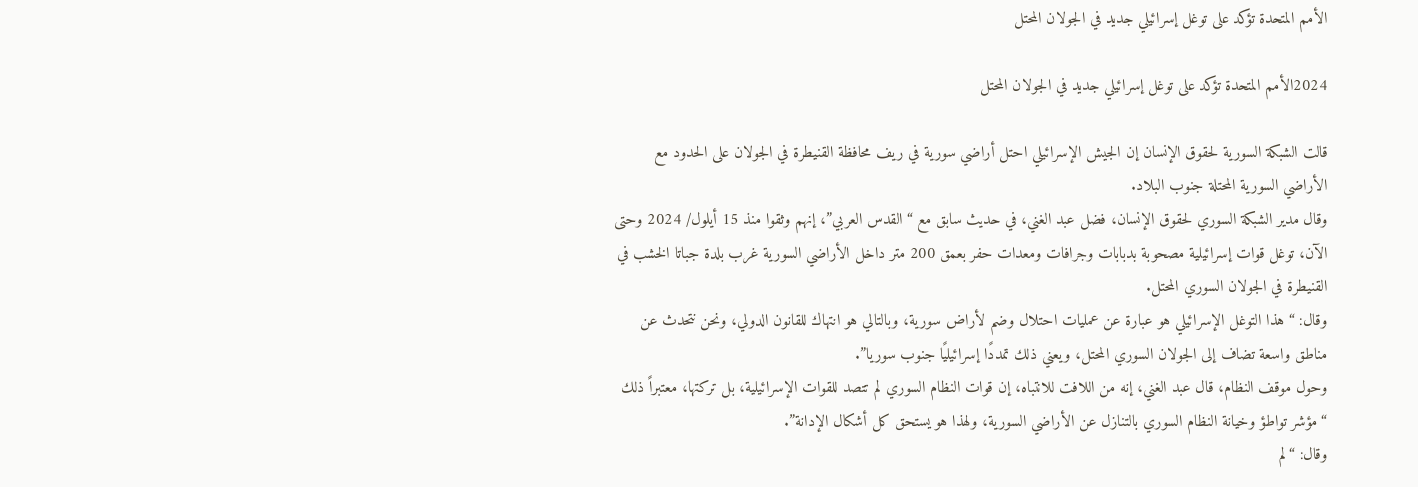الأمم المتحدة تؤكد على توغل إسرائيلي جديد في الجولان المحتل

2024الأمم المتحدة تؤكد على توغل إسرائيلي جديد في الجولان المحتل

قالت الشبكة السورية لحقوق الإنسان إن الجيش الإسرائيلي احتل أراضي سورية في ريف محافظة القنيطرة في الجولان على الحدود مع الأراضي السورية المحتلة جنوب البلاد.
وقال مدير الشبكة السوري لحقوق الإنسان، فضل عبد الغني، في حديث سابق مع “القدس العربي”، إنهم وثقوا منذ 15 أيلول/ 2024 وحتى الآن، توغل قوات إسرائيلية مصحوبة بدبابات وجرافات ومعدات حفر بعمق 200 متر داخل الأراضي السورية غرب بلدة جباتا الخشب في القنيطرة في الجولان السوري المحتل.
وقال: “هذا التوغل الإسرائيلي هو عبارة عن عمليات احتلال وضم لأراض سورية، وبالتالي هو انتهاك للقانون الدولي، ونحن نتحدث عن مناطق واسعة تضاف إلى الجولان السوري المحتل، ويعني ذلك تمددًا إسرائيليًا جنوب سوريا”.
وحول موقف النظام، قال عبد الغني، إنه من اللافت للانتباه، إن قوات النظام السوري لم تتصد للقوات الإسرائيلية، بل تركتها، معتبراً ذلك “مؤشر تواطؤ وخيانة النظام السوري بالتنازل عن الأراضي السورية، ولهذا هو يستحق كل أشكال الإدانة”.
وقال: “لم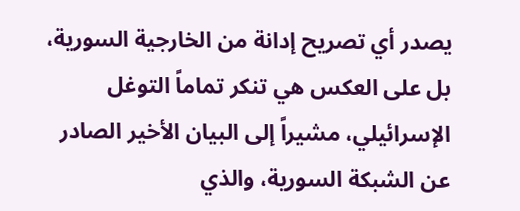يصدر أي تصريح إدانة من الخارجية السورية، بل على العكس هي تنكر تماماً التوغل الإسرائيلي، مشيراً إلى البيان الأخير الصادر عن الشبكة السورية، والذي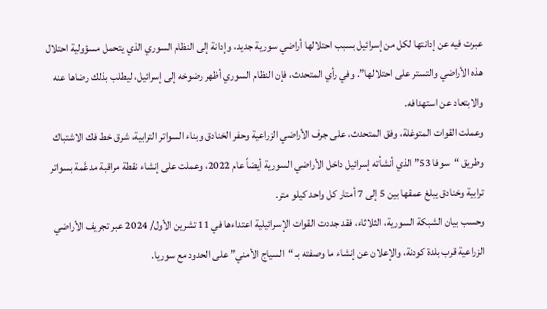عبرت فيه عن إدانتها لكل من إسرائيل بسبب احتلالها أراضي سورية جديد، وإدانة إلى النظام السوري الذي يتحمل مسؤولية احتلال هذه الأراضي والتستر على احتلالها”. وفي رأي المتحدث، فإن النظام السوري أظهر رضوخه إلى إسرائيل، ليطلب بذلك رضاها عنه والابتعاد عن استهدافه.
وعملت القوات المتوغلة، وفق المتحدث، على جرف الأراضي الزراعية وحفر الخنادق وبناء السواتر الترابية، شرق خط فك الاشتباك وطريق “سوفا 53” الذي أنشأته إسرائيل داخل الأراضي السورية أيضاً عام 2022، وعملت على إنشاء نقطة مراقبة مدعَّمة بسواتر ترابية وخنادق يبلغ عمقها بين 5 إلى 7 أمتار كل واحد كيلو متر.
وحسب بيان الشبكة السورية، الثلاثاء، فقد جددت القوات الإسرائيلية اعتداءها في 11 تشرين الأول/ 2024 عبر تجريف الأراضي الزراعية قرب بلدة كودنة، والإعلان عن إنشاء ما وصفته بـ “السياج الأمني” على الحدود مع سوريا.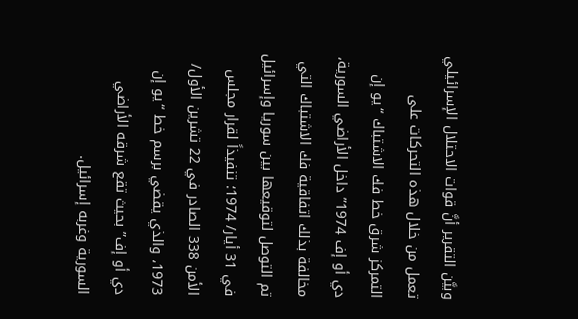وبيَّن التقرير أنَّ قوات الاحتلال الإسرائيلي تعمل من خلال هذه التحركات على التمركز شرق خط فك الاشتباك “يو إن دي أو إف 1974” داخل الأراضي السورية، مخالفة بذلك اتفاقية فك الاشتباك التي تم التوصل لتوقيعها بين سوريا وإسرائيل في 31 أيار/ 1974؛ تنفيذاً لقرار مجلس الأمن 338 الصادر في 22 تشرين الأول/ 1973، والذي يقضي برسم خط “يو إن دي أو إف” بحيث تقع شرقه الأراضي السورية وغربه إسرائيل.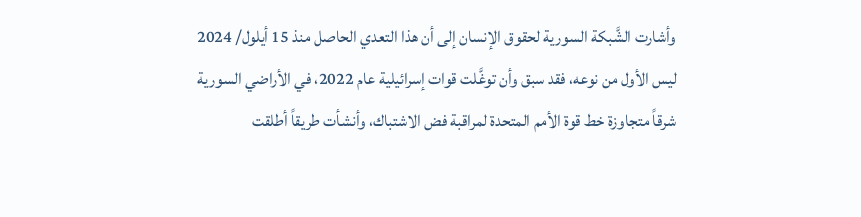وأشارت الشَّبكة السورية لحقوق الإنسان إلى أن هذا التعدي الحاصل منذ 15 أيلول/ 2024 ليس الأول من نوعه، فقد سبق وأن توغَّلت قوات إسرائيلية عام 2022، في الأراضي السورية شرقاً متجاوزة خط قوة الأمم المتحدة لمراقبة فض الاشتباك، وأنشأت طريقاً أطلقت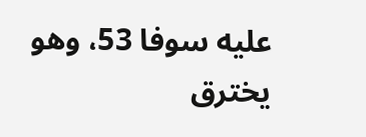عليه سوفا 53، وهو يخترق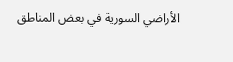الأراضي السورية في بعض المناطق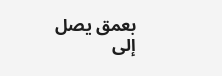بعمق يصل إلى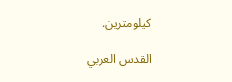كيلومترين.

القدس العربي